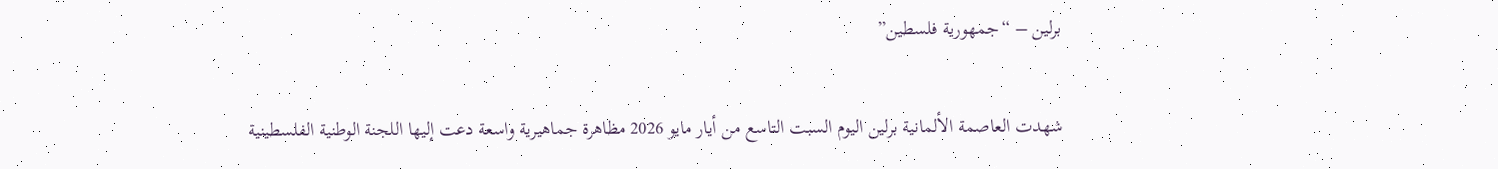برلين – “جمهورية فلسطين”

شهدت العاصمة الألمانية برلين اليوم السبت التاسع من أيار مايو 2026 مظاهرة جماهيرية واسعة دعت إليها اللجنة الوطنية الفلسطينية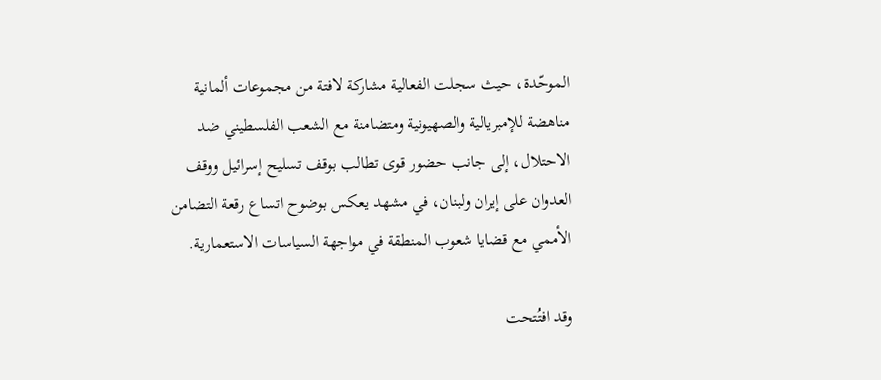الموحّدة، حيث سجلت الفعالية مشاركة لافتة من مجموعات ألمانية مناهضة للإمبريالية والصهيونية ومتضامنة مع الشعب الفلسطيني ضد الاحتلال، إلى جانب حضور قوى تطالب بوقف تسليح إسرائيل ووقف العدوان على إيران ولبنان، في مشهد يعكس بوضوح اتساع رقعة التضامن الأممي مع قضايا شعوب المنطقة في مواجهة السياسات الاستعمارية.

وقد افتُتحت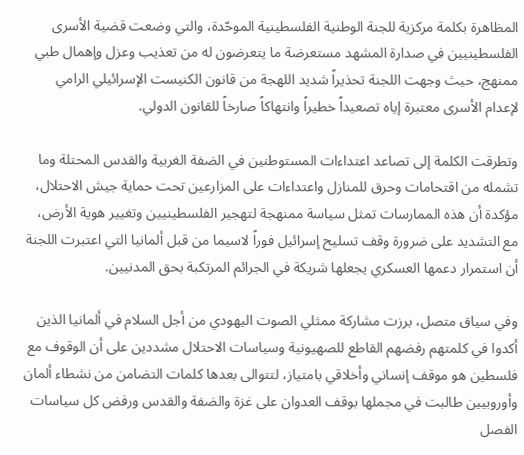المظاهرة بكلمة مركزية للجنة الوطنية الفلسطينية الموحّدة، والتي وضعت قضية الأسرى الفلسطينيين في صدارة المشهد مستعرضة ما يتعرضون له من تعذيب وعزل وإهمال طبي ممنهج، حيث وجهت اللجنة تحذيراً شديد اللهجة من قانون الكنيست الإسرائيلي الرامي لإعدام الأسرى معتبرة إياه تصعيداً خطيراً وانتهاكاً صارخاً للقانون الدولي.

وتطرقت الكلمة إلى تصاعد اعتداءات المستوطنين في الضفة الغربية والقدس المحتلة وما تشمله من اقتحامات وحرق للمنازل واعتداءات على المزارعين تحت حماية جيش الاحتلال، مؤكدة أن هذه الممارسات تمثل سياسة ممنهجة لتهجير الفلسطينيين وتغيير هوية الأرض، مع التشديد على ضرورة وقف تسليح إسرائيل فوراً لاسيما من قبل ألمانيا التي اعتبرت اللجنة أن استمرار دعمها العسكري يجعلها شريكة في الجرائم المرتكبة بحق المدنيين.

وفي سياق متصل، برزت مشاركة ممثلي الصوت اليهودي من أجل السلام في ألمانيا الذين أكدوا في كلمتهم رفضهم القاطع للصهيونية وسياسات الاحتلال مشددين على أن الوقوف مع فلسطين هو موقف إنساني وأخلاقي بامتياز، لتتوالى بعدها كلمات التضامن من نشطاء ألمان وأوروبيين طالبت في مجملها بوقف العدوان على غزة والضفة والقدس ورفض كل سياسات الفصل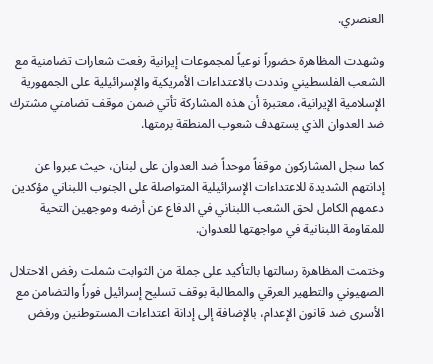العنصري.

وشهدت المظاهرة حضوراً نوعياً لمجموعات إيرانية رفعت شعارات تضامنية مع الشعب الفلسطيني ونددت بالاعتداءات الأمريكية والإسرائيلية على الجمهورية الإسلامية الإيرانية، معتبرة أن هذه المشاركة تأتي ضمن موقف تضامني مشترك ضد العدوان الذي يستهدف شعوب المنطقة برمتها.

كما سجل المشاركون موقفاً موحداً ضد العدوان على لبنان، حيث عبروا عن إدانتهم الشديدة للاعتداءات الإسرائيلية المتواصلة على الجنوب اللبناني مؤكدين دعمهم الكامل لحق الشعب اللبناني في الدفاع عن أرضه وموجهين التحية للمقاومة اللبنانية في مواجهتها للعدوان.

وختمت المظاهرة رسالتها بالتأكيد على جملة من الثوابت شملت رفض الاحتلال الصهيوني والتطهير العرقي والمطالبة بوقف تسليح إسرائيل فوراً والتضامن مع الأسرى ضد قانون الإعدام، بالإضافة إلى إدانة اعتداءات المستوطنين ورفض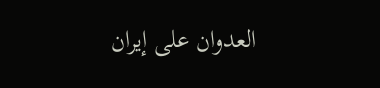العدوان على إيران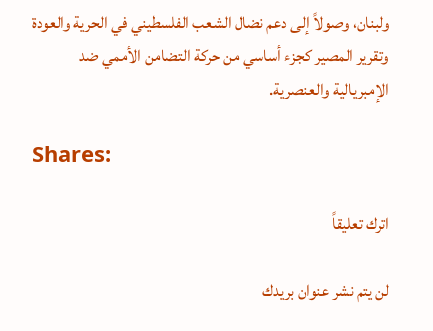ولبنان، وصولاً إلى دعم نضال الشعب الفلسطيني في الحرية والعودة وتقرير المصير كجزء أساسي من حركة التضامن الأممي ضد الإمبريالية والعنصرية.

Shares:

اترك تعليقاً

لن يتم نشر عنوان بريدك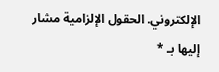الإلكتروني. الحقول الإلزامية مشار إليها بـ *